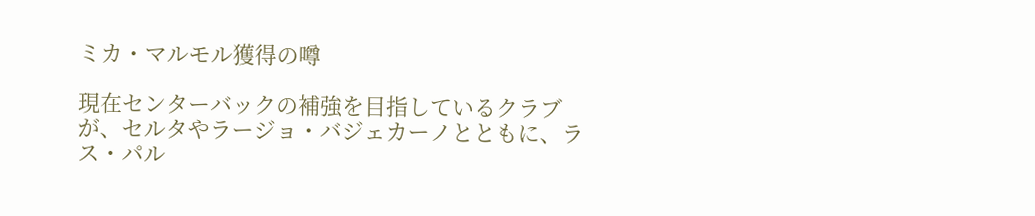ミカ・マルモル獲得の噂

現在センターバックの補強を目指しているクラブが、セルタやラージョ・バジェカーノとともに、ラス・パル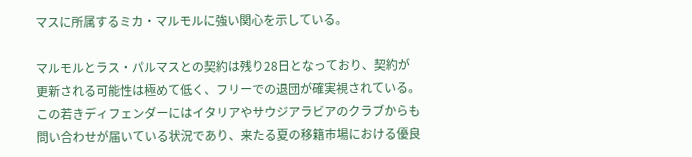マスに所属するミカ・マルモルに強い関心を示している。

マルモルとラス・パルマスとの契約は残り28日となっており、契約が更新される可能性は極めて低く、フリーでの退団が確実視されている。この若きディフェンダーにはイタリアやサウジアラビアのクラブからも問い合わせが届いている状況であり、来たる夏の移籍市場における優良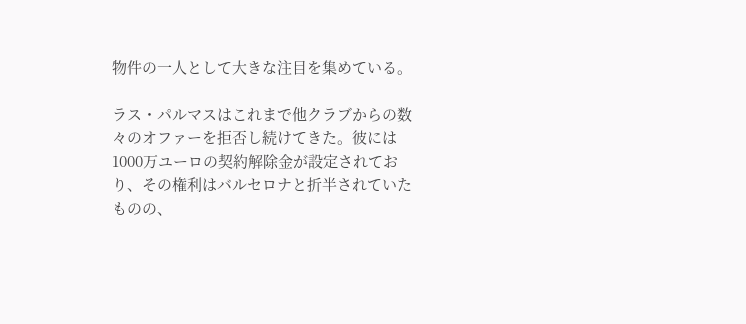物件の一人として大きな注目を集めている。

ラス・パルマスはこれまで他クラブからの数々のオファーを拒否し続けてきた。彼には1000万ユーロの契約解除金が設定されており、その権利はバルセロナと折半されていたものの、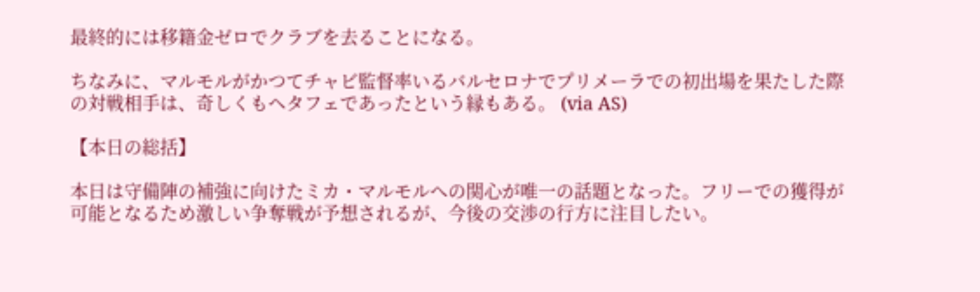最終的には移籍金ゼロでクラブを去ることになる。

ちなみに、マルモルがかつてチャビ監督率いるバルセロナでプリメーラでの初出場を果たした際の対戦相手は、奇しくもヘタフェであったという縁もある。 (via AS)

【本日の総括】

本日は守備陣の補強に向けたミカ・マルモルへの関心が唯一の話題となった。フリーでの獲得が可能となるため激しい争奪戦が予想されるが、今後の交渉の行方に注目したい。